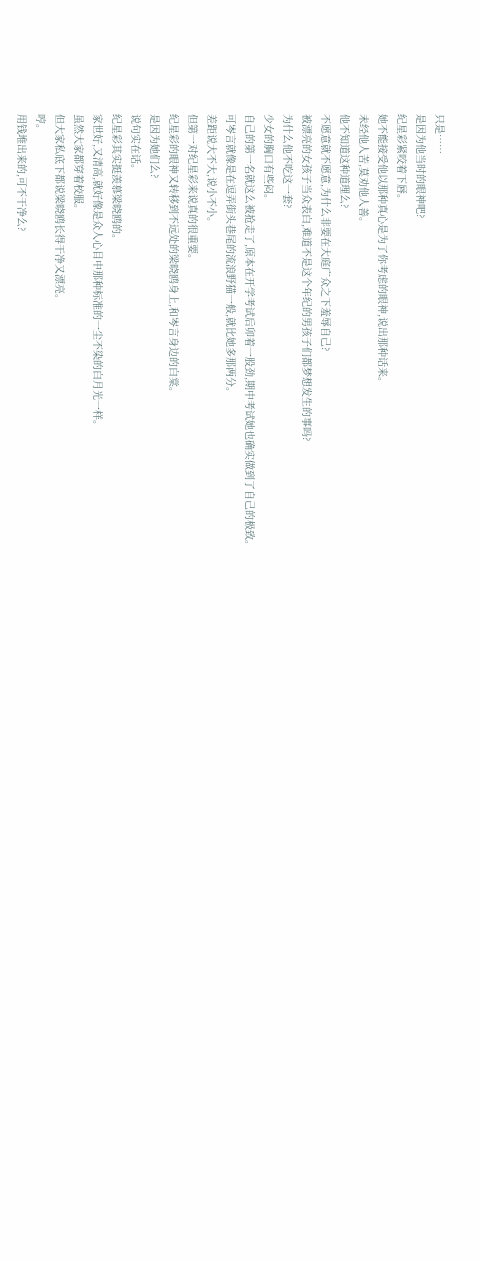只是……
是因为他当时的眼神吧?
纪星彩紧咬着下唇。
她不能接受他以那种真心是为了你考虑的眼神,说出那种话来。
未经他人苦,莫劝他人善。
他不知道这种道理么?
不愿意就不愿意,为什么非要在大庭广众之下羞辱自己?
被漂亮的女孩子当众表白,难道不是这个年纪的男孩子们都梦想发生的事吗?
为什么他不吃这一套?
少女的胸口有些闷。
自己的第一名就这么被抢走了,原本在开学考试后卯着一股劲,期中考试她也确实做到了自己的极致。
可岑言就像是在逗弄街头巷尾的流浪野猫一般,就比她多那两分。
差距说大不大,说小不小。
但第一对纪星彩来说真的很重要。
纪星彩的眼神又转移到不远处的梁晓鸥身上,和岑言身边的白棠。
是因为她们么?
说句实在话。
纪星彩其实挺羡慕梁晓鸥的。
家世好,又清高,就好像是众人心目中那种标准的一尘不染的白月光一样。
虽然大家都穿着校服。
但大家私底下都说梁晓鸥长得干净又漂亮。
哼。
用钱堆出来的,可不干净么?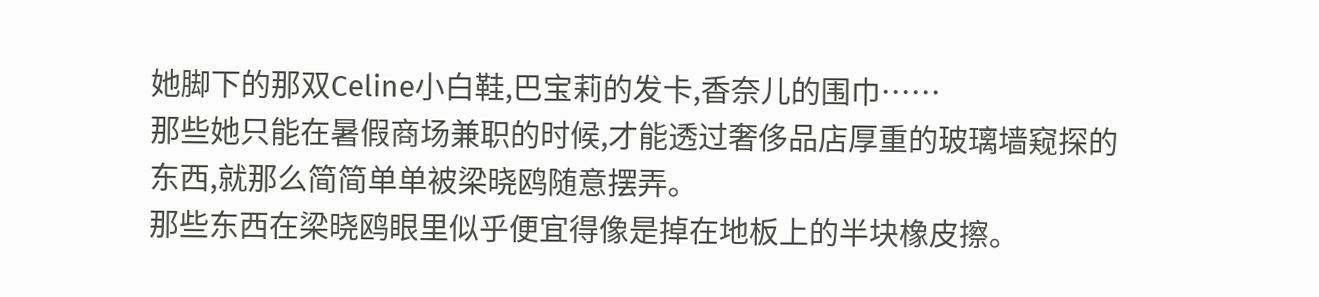她脚下的那双Celine小白鞋,巴宝莉的发卡,香奈儿的围巾……
那些她只能在暑假商场兼职的时候,才能透过奢侈品店厚重的玻璃墙窥探的东西,就那么简简单单被梁晓鸥随意摆弄。
那些东西在梁晓鸥眼里似乎便宜得像是掉在地板上的半块橡皮擦。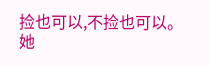捡也可以,不捡也可以。
她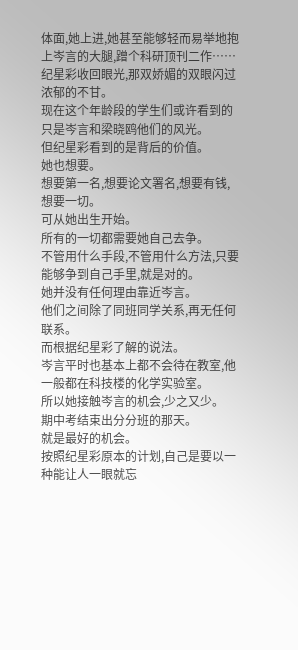体面,她上进,她甚至能够轻而易举地抱上岑言的大腿,蹭个科研顶刊二作……
纪星彩收回眼光,那双娇媚的双眼闪过浓郁的不甘。
现在这个年龄段的学生们或许看到的只是岑言和梁晓鸥他们的风光。
但纪星彩看到的是背后的价值。
她也想要。
想要第一名,想要论文署名,想要有钱,想要一切。
可从她出生开始。
所有的一切都需要她自己去争。
不管用什么手段,不管用什么方法,只要能够争到自己手里,就是对的。
她并没有任何理由靠近岑言。
他们之间除了同班同学关系,再无任何联系。
而根据纪星彩了解的说法。
岑言平时也基本上都不会待在教室,他一般都在科技楼的化学实验室。
所以她接触岑言的机会,少之又少。
期中考结束出分分班的那天。
就是最好的机会。
按照纪星彩原本的计划,自己是要以一种能让人一眼就忘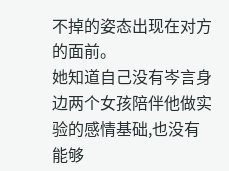不掉的姿态出现在对方的面前。
她知道自己没有岑言身边两个女孩陪伴他做实验的感情基础,也没有能够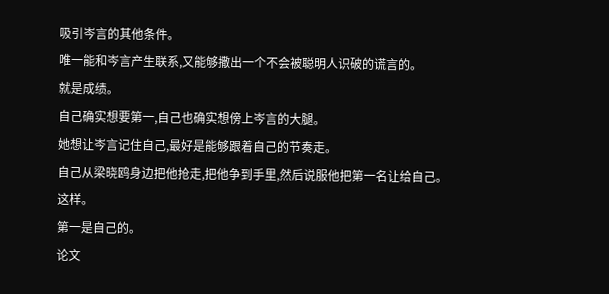吸引岑言的其他条件。
唯一能和岑言产生联系,又能够撒出一个不会被聪明人识破的谎言的。
就是成绩。
自己确实想要第一,自己也确实想傍上岑言的大腿。
她想让岑言记住自己,最好是能够跟着自己的节奏走。
自己从梁晓鸥身边把他抢走,把他争到手里,然后说服他把第一名让给自己。
这样。
第一是自己的。
论文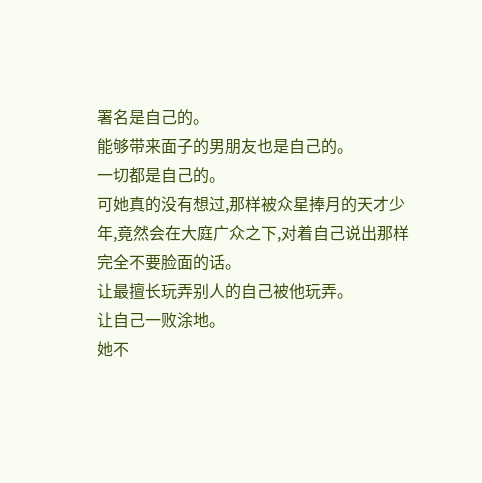署名是自己的。
能够带来面子的男朋友也是自己的。
一切都是自己的。
可她真的没有想过,那样被众星捧月的天才少年,竟然会在大庭广众之下,对着自己说出那样完全不要脸面的话。
让最擅长玩弄别人的自己被他玩弄。
让自己一败涂地。
她不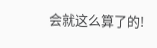会就这么算了的!